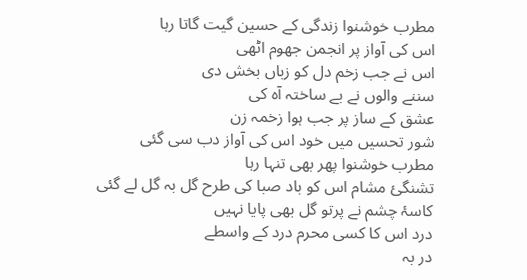مطرب خوشنوا زندگی کے حسین گیت گاتا رہا
اس کی آواز پر انجمن جھوم اٹھی
اس نے جب زخم دل کو زباں بخش دی
سننے والوں نے بے ساختہ آہ کی
عشق کے ساز پر جب ہوا زخمہ زن
شور تحسیں میں خود اس کی آواز دب سی گئی
مطرب خوشنوا پھر بھی تنہا رہا
تشنگئ مشام اس کو باد صبا کی طرح گل بہ گل لے گئی
کاسۂ چشم نے پرتو گل بھی پایا نہیں
درد اس کا کسی محرم درد کے واسطے
در بہ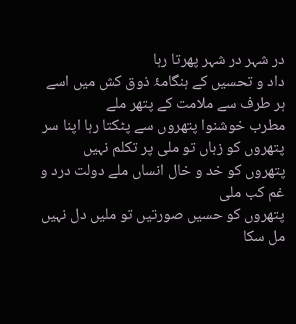در شہر در شہر پھرتا رہا
داد و تحسیں کے ہنگامۂ ذوق کش میں اسے
ہر طرف سے ملامت کے پتھر ملے
مطرب خوشنوا پتھروں سے پٹکتا رہا اپنا سر
پتھروں کو زباں تو ملی پر تکلم نہیں
پتھروں کو خد و خال انساں ملے دولت درد و غم کب ملی
پتھروں کو حسیں صورتیں تو ملیں دل نہیں مل سکا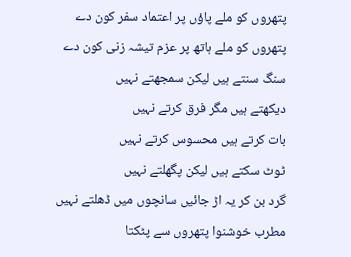پتھروں کو ملے پاؤں پر اعتماد سفر کون دے
پتھروں کو ملے ہاتھ پر عزم تیشہ زنی کون دے
سنگ سنتے ہیں لیکن سمجھتے نہیں
دیکھتے ہیں مگر فرق کرتے نہیں
بات کرتے ہیں محسوس کرتے نہیں
ٹوٹ سکتے ہیں لیکن پگھلتے نہیں
گرد بن کر یہ اڑ جائیں سانچوں میں ڈھلتے نہیں
مطرب خوشنوا پتھروں سے پٹکتا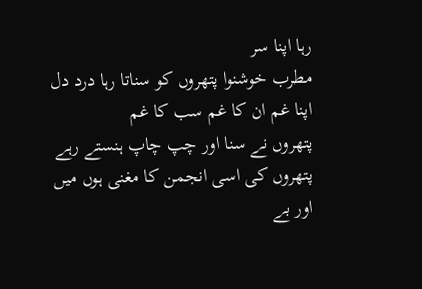رہا اپنا سر
مطرب خوشنوا پتھروں کو سناتا رہا درد دل
اپنا غم ان کا غم سب کا غم
پتھروں نے سنا اور چپ چاپ ہنستے رہے
پتھروں کی اسی انجمن کا مغنی ہوں میں
اور بے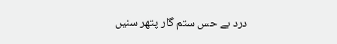درد بے حس ستم گار پتھر سنیں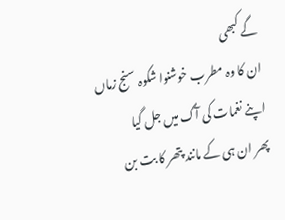گے کبھی
ان کا وہ مطرب خوشنوا شکوہ سنج زماں
اپنے نغمات کی آگ میں جل گیا
پھر ان ہی کے مانند پتھر کا بت بن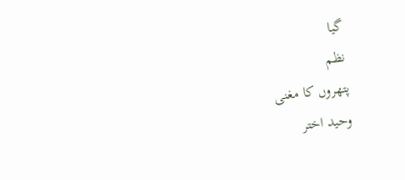گیا
نظم
پتھروں کا مغنی
وحید اختر